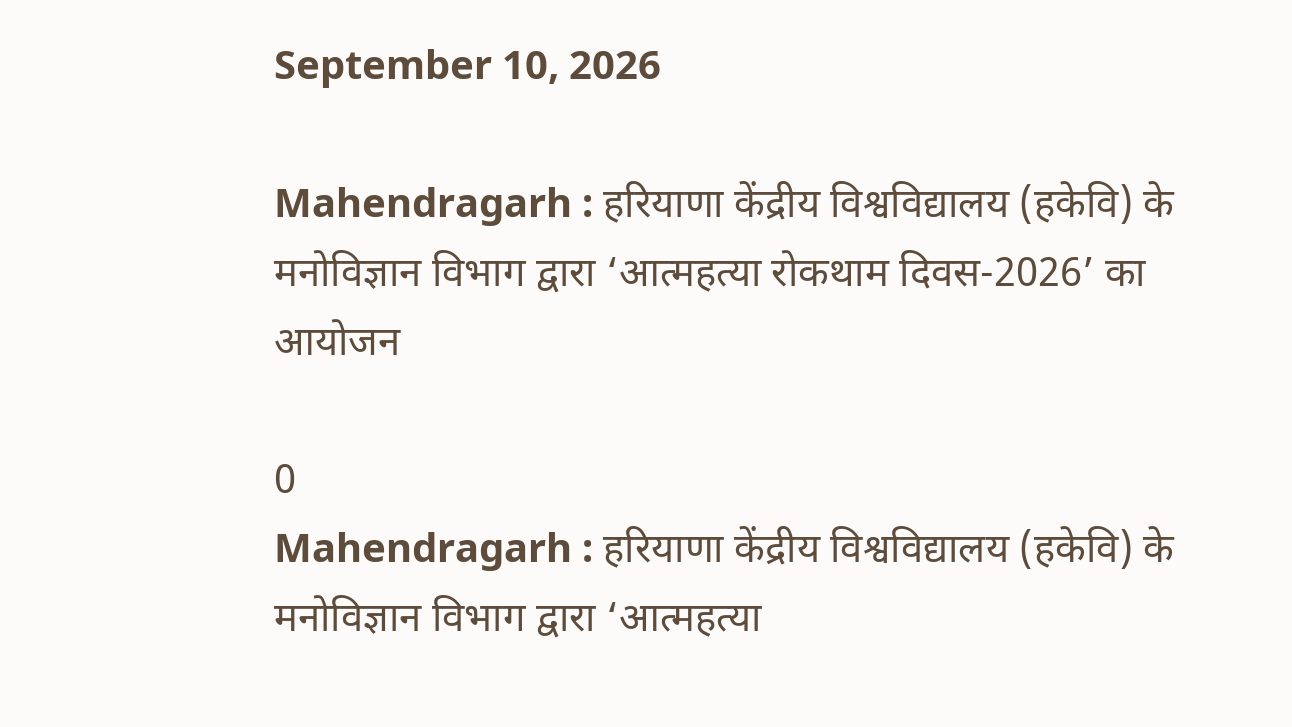September 10, 2026

Mahendragarh : हरियाणा केंद्रीय विश्वविद्यालय (हकेवि) के मनोविज्ञान विभाग द्वारा ‘आत्महत्या रोकथाम दिवस-2026’ का आयोजन

0
Mahendragarh : हरियाणा केंद्रीय विश्वविद्यालय (हकेवि) के मनोविज्ञान विभाग द्वारा ‘आत्महत्या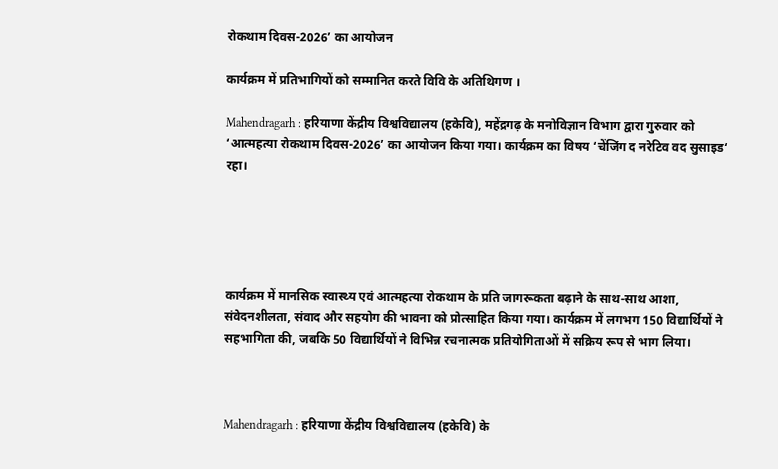रोकथाम दिवस-2026’ का आयोजन

कार्यक्रम में प्रतिभागियों को सम्मानित करते विवि के अतिथिगण ।

Mahendragarh : हरियाणा केंद्रीय विश्वविद्यालय (हकेवि), महेंद्रगढ़ के मनोविज्ञान विभाग द्वारा गुरुवार को ‘आत्महत्या रोकथाम दिवस-2026’ का आयोजन किया गया। कार्यक्रम का विषय ‘चेंजिंग द नरेटिव वद सुसाइड‘ रहा।





कार्यक्रम में मानसिक स्वास्थ्य एवं आत्महत्या रोकथाम के प्रति जागरूकता बढ़ाने के साथ-साथ आशा, संवेदनशीलता, संवाद और सहयोग की भावना को प्रोत्साहित किया गया। कार्यक्रम में लगभग 150 विद्यार्थियों ने सहभागिता की, जबकि 50 विद्यार्थियों ने विभिन्न रचनात्मक प्रतियोगिताओं में सक्रिय रूप से भाग लिया।



Mahendragarh : हरियाणा केंद्रीय विश्वविद्यालय (हकेवि) के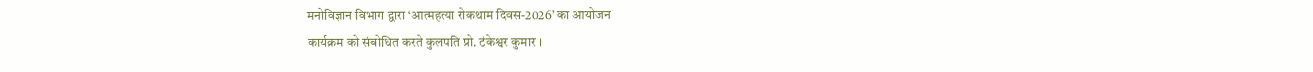मनोविज्ञान विभाग द्वारा ‘आत्महत्या रोकथाम दिवस-2026’ का आयोजन
कार्यक्रम को संबोधित करते कुलपति प्रो. टंकेश्वर कुमार ।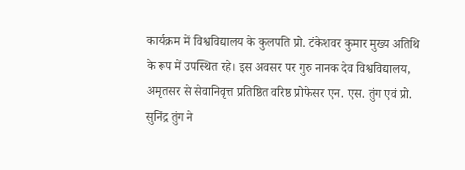कार्यक्रम में विश्वविद्यालय के कुलपति प्रो. टंकेशवर कुमार मुख्य अतिथि के रूप में उपस्थित रहे। इस अवसर पर गुरु नानक देव विश्वविद्यालय, अमृतसर से सेवानिवृत्त प्रतिष्ठित वरिष्ठ प्रोफेसर एन. एस. तुंग एवं प्रो. सुनिंद्र तुंग ने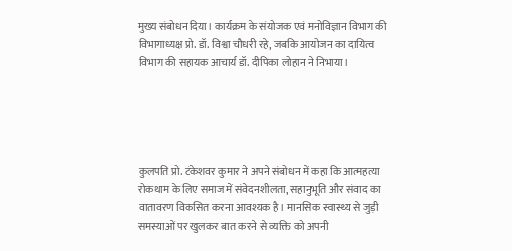मुख्य संबोधन दिया। कार्यक्रम के संयोजक एवं मनोविज्ञान विभाग की विभागाध्यक्ष प्रो. डॉ. विश्वा चौधरी रहे, जबकि आयोजन का दायित्व विभाग की सहायक आचार्य डॉ. दीपिका लोहान ने निभाया।





कुलपति प्रो. टंकेशवर कुमार ने अपने संबोधन में कहा कि आत्महत्या रोकथाम के लिए समाज में संवेदनशीलता, सहानुभूति और संवाद का वातावरण विकसित करना आवश्यक है। मानसिक स्वास्थ्य से जुड़ी समस्याओं पर खुलकर बात करने से व्यक्ति को अपनी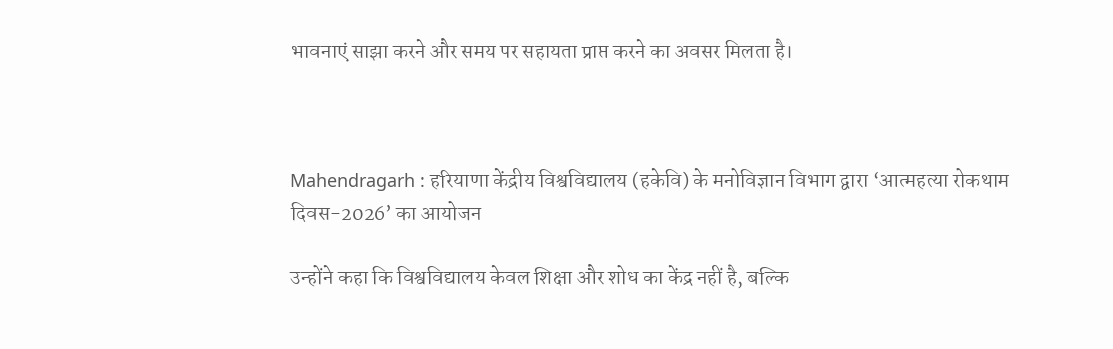भावनाएं साझा करने और समय पर सहायता प्राप्त करने का अवसर मिलता है।



Mahendragarh : हरियाणा केंद्रीय विश्वविद्यालय (हकेवि) के मनोविज्ञान विभाग द्वारा ‘आत्महत्या रोकथाम दिवस-2026’ का आयोजन

उन्होंने कहा कि विश्वविद्यालय केवल शिक्षा और शोध का केंद्र नहीं है, बल्कि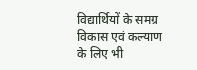विद्यार्थियों के समग्र विकास एवं कल्याण के लिए भी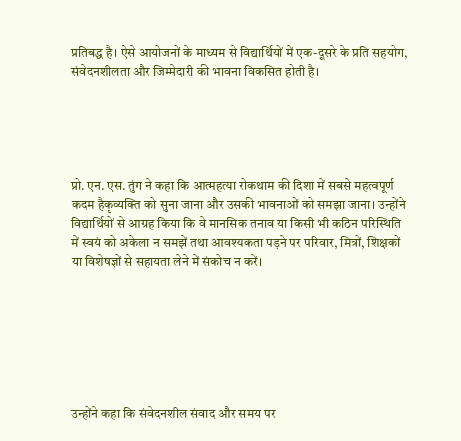प्रतिबद्ध है। ऐसे आयोजनों के माध्यम से विद्यार्थियों में एक-दूसरे के प्रति सहयोग, संवेदनशीलता और जिम्मेदारी की भावना विकसित होती है।





प्रो. एन. एस. तुंग ने कहा कि आत्महत्या रोकथाम की दिशा में सबसे महत्वपूर्ण कदम हैकृव्यक्ति को सुना जाना और उसकी भावनाओं को समझा जाना। उन्होंने विद्यार्थियों से आग्रह किया कि वे मानसिक तनाव या किसी भी कठिन परिस्थिति में स्वयं को अकेला न समझें तथा आवश्यकता पड़ने पर परिवार, मित्रों, शिक्षकों या विशेषज्ञों से सहायता लेने में संकोच न करें।







उन्होंने कहा कि संवेदनशील संवाद और समय पर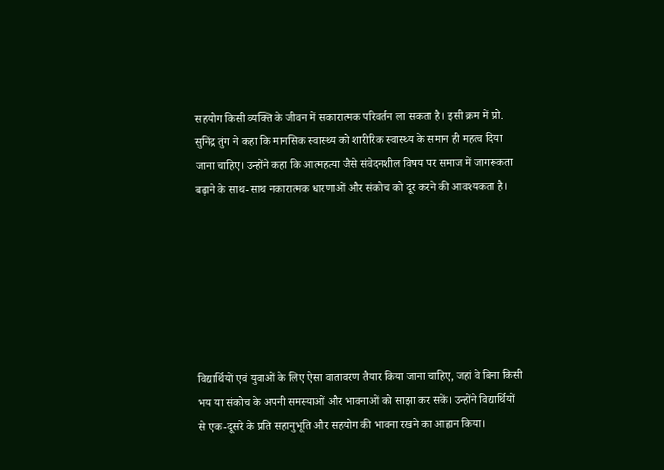सहयोग किसी व्यक्ति के जीवन में सकारात्मक परिवर्तन ला सकता है। इसी क्रम में प्रो. सुनिंद्र तुंग ने कहा कि मानसिक स्वास्थ्य को शारीरिक स्वास्थ्य के समान ही महत्व दिया जाना चाहिए। उन्होंने कहा कि आत्महत्या जैसे संवेदनशील विषय पर समाज में जागरूकता बढ़ाने के साथ-साथ नकारात्मक धारणाओं और संकोच को दूर करने की आवश्यकता है।







विद्यार्थियों एवं युवाओं के लिए ऐसा वातावरण तैयार किया जाना चाहिए, जहां वे बिना किसी भय या संकोच के अपनी समस्याओं और भावनाओं को साझा कर सकें। उन्होंने विद्यार्थियों से एक-दूसरे के प्रति सहानुभूति और सहयोग की भावना रखने का आह्वान किया।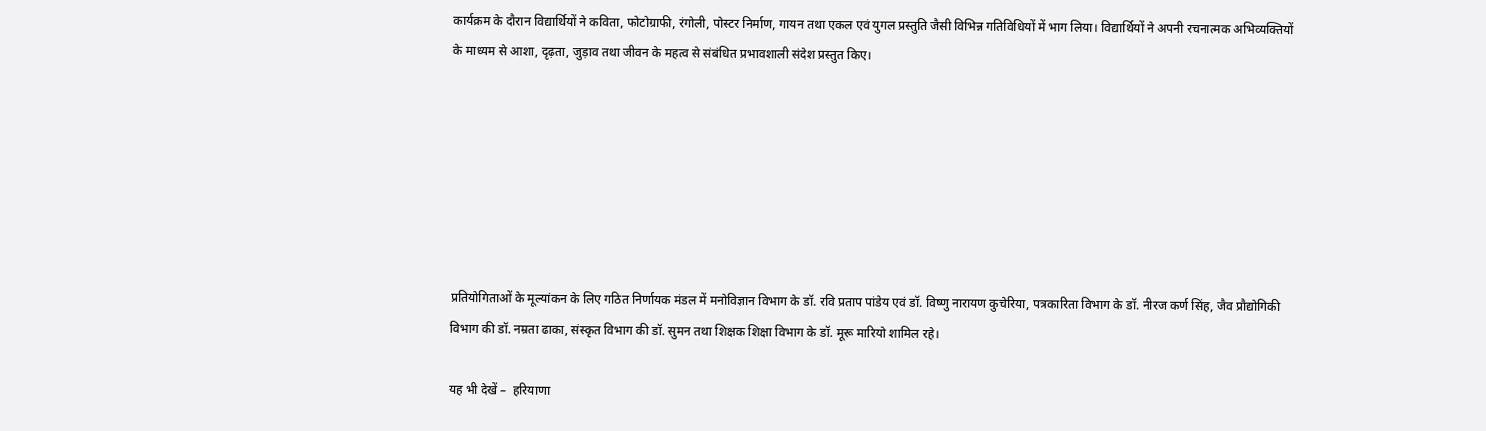कार्यक्रम के दौरान विद्यार्थियों ने कविता, फोटोग्राफी, रंगोली, पोस्टर निर्माण, गायन तथा एकल एवं युगल प्रस्तुति जैसी विभिन्न गतिविधियों में भाग लिया। विद्यार्थियों ने अपनी रचनात्मक अभिव्यक्तियों के माध्यम से आशा, दृढ़ता, जुड़ाव तथा जीवन के महत्व से संबंधित प्रभावशाली संदेश प्रस्तुत किए।







प्रतियोगिताओं के मूल्यांकन के लिए गठित निर्णायक मंडल में मनोविज्ञान विभाग के डॉ. रवि प्रताप पांडेय एवं डॉ. विष्णु नारायण कुचेरिया, पत्रकारिता विभाग के डॉ. नीरज कर्ण सिंह, जैव प्रौद्योगिकी विभाग की डॉ. नम्रता ढाका, संस्कृत विभाग की डॉ. सुमन तथा शिक्षक शिक्षा विभाग के डॉ. मूरू मारियो शामिल रहे।

यह भी देखें –  हरियाणा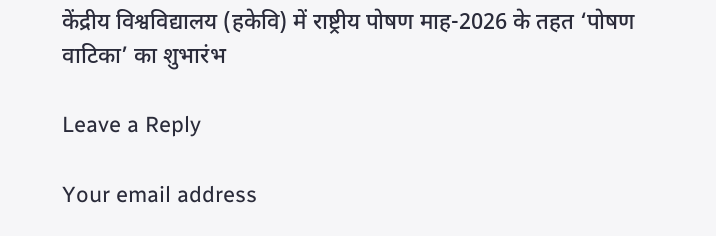केंद्रीय विश्वविद्यालय (हकेवि) में राष्ट्रीय पोषण माह-2026 के तहत ‘पोषण वाटिका’ का शुभारंभ

Leave a Reply

Your email address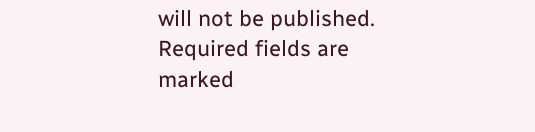will not be published. Required fields are marked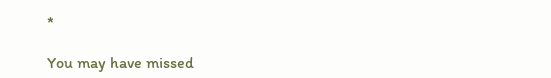*

You may have missed